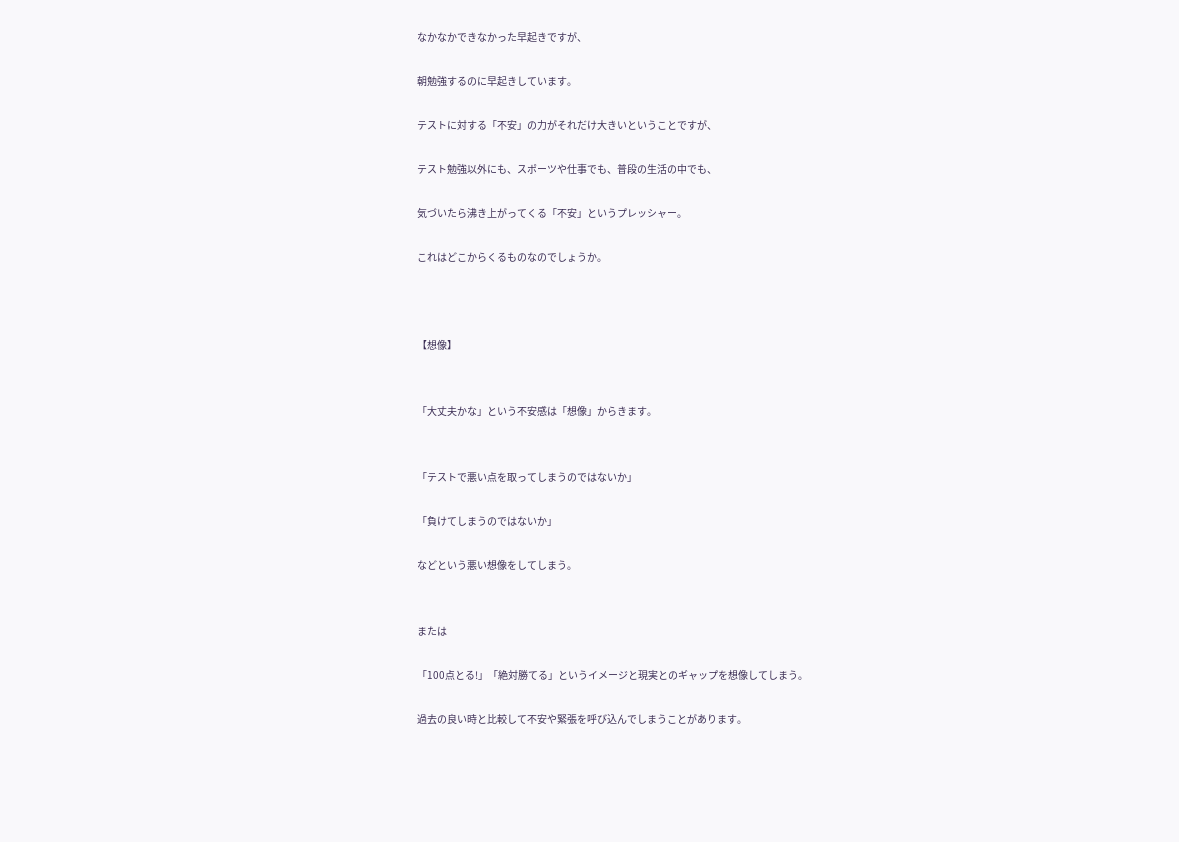なかなかできなかった早起きですが、

朝勉強するのに早起きしています。

テストに対する「不安」の力がそれだけ大きいということですが、

テスト勉強以外にも、スポーツや仕事でも、普段の生活の中でも、

気づいたら沸き上がってくる「不安」というプレッシャー。

これはどこからくるものなのでしょうか。



【想像】


「大丈夫かな」という不安感は「想像」からきます。


「テストで悪い点を取ってしまうのではないか」

「負けてしまうのではないか」

などという悪い想像をしてしまう。


または

「100点とる!」「絶対勝てる」というイメージと現実とのギャップを想像してしまう。

過去の良い時と比較して不安や緊張を呼び込んでしまうことがあります。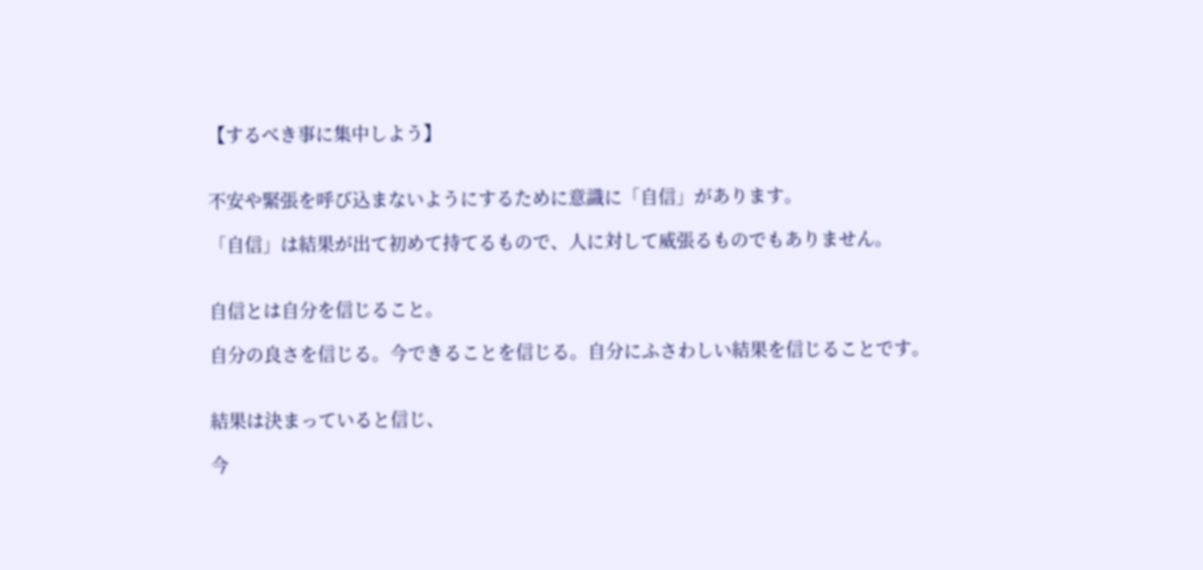【するべき事に集中しよう】


不安や緊張を呼び込まないようにするために意識に「自信」があります。

「自信」は結果が出て初めて持てるもので、人に対して威張るものでもありません。


自信とは自分を信じること。

自分の良さを信じる。今できることを信じる。自分にふさわしい結果を信じることです。


結果は決まっていると信じ、

今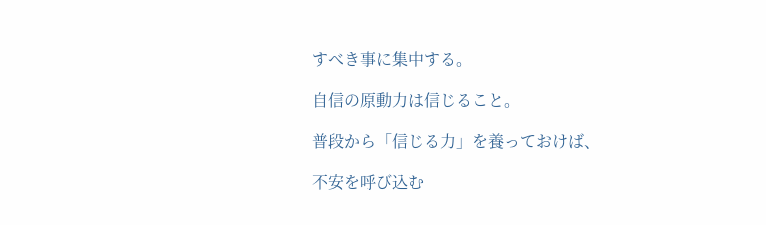すべき事に集中する。

自信の原動力は信じること。

普段から「信じる力」を養っておけば、

不安を呼び込む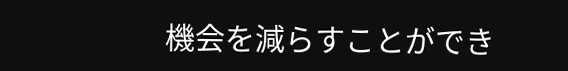機会を減らすことができ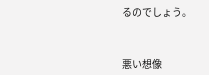るのでしょう。



悪い想像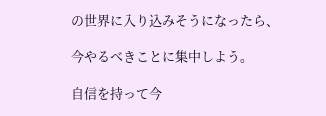の世界に入り込みそうになったら、

今やるべきことに集中しよう。

自信を持って今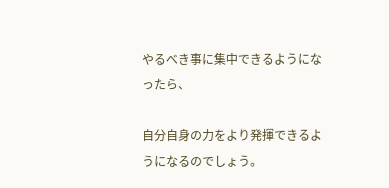やるべき事に集中できるようになったら、

自分自身の力をより発揮できるようになるのでしょう。